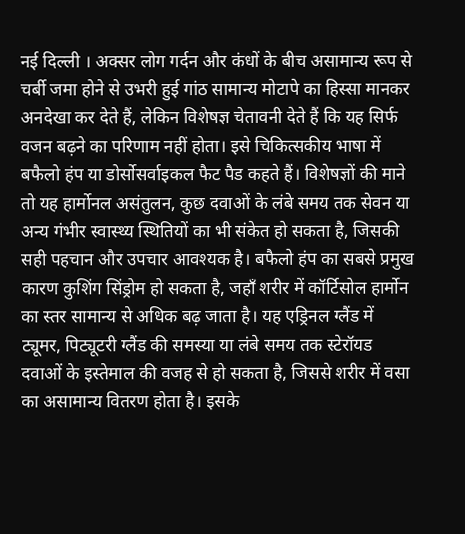नई दिल्ली । अक्सर लोग गर्दन और कंधों के बीच असामान्य रूप से चर्बी जमा होने से उभरी हुई गांठ सामान्य मोटापे का हिस्सा मानकर अनदेखा कर देते हैं, लेकिन विशेषज्ञ चेतावनी देते हैं कि यह सिर्फ वजन बढ़ने का परिणाम नहीं होता। इसे चिकित्सकीय भाषा में बफैलो हंप या डोर्सोसर्वाइकल फैट पैड कहते हैं। विशेषज्ञों की माने तो यह हार्मोनल असंतुलन, कुछ दवाओं के लंबे समय तक सेवन या अन्य गंभीर स्वास्थ्य स्थितियों का भी संकेत हो सकता है, जिसकी सही पहचान और उपचार आवश्यक है। बफैलो हंप का सबसे प्रमुख कारण कुशिंग सिंड्रोम हो सकता है, जहाँ शरीर में कॉर्टिसोल हार्मोन का स्तर सामान्य से अधिक बढ़ जाता है। यह एड्रिनल ग्लैंड में ट्यूमर, पिट्यूटरी ग्लैंड की समस्या या लंबे समय तक स्टेरॉयड दवाओं के इस्तेमाल की वजह से हो सकता है, जिससे शरीर में वसा का असामान्य वितरण होता है। इसके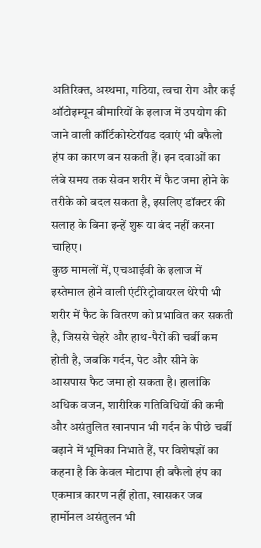अतिरिक्त, अस्थमा, गठिया, त्वचा रोग और कई ऑटोइम्यून बीमारियों के इलाज में उपयोग की जाने वाली कॉर्टिकोस्टेरॉयड दवाएं भी बफैलो हंप का कारण बन सकती हैं। इन दवाओं का लंबे समय तक सेवन शरीर में फैट जमा होने के तरीके को बदल सकता है, इसलिए डॉक्टर की सलाह के बिना इन्हें शुरू या बंद नहीं करना चाहिए।
कुछ मामलों में, एचआईवी के इलाज में इस्तेमाल होने वाली एंटीरेट्रोवायरल थेरेपी भी शरीर में फैट के वितरण को प्रभावित कर सकती है, जिससे चेहरे और हाथ-पैरों की चर्बी कम होती है, जबकि गर्दन, पेट और सीने के आसपास फैट जमा हो सकता है। हालांकि अधिक वजन, शारीरिक गतिविधियों की कमी और असंतुलित खानपान भी गर्दन के पीछे चर्बी बढ़ाने में भूमिका निभाते हैं, पर विशेषज्ञों का कहना है कि केवल मोटापा ही बफैलो हंप का एकमात्र कारण नहीं होता, खासकर जब हार्मोनल असंतुलन भी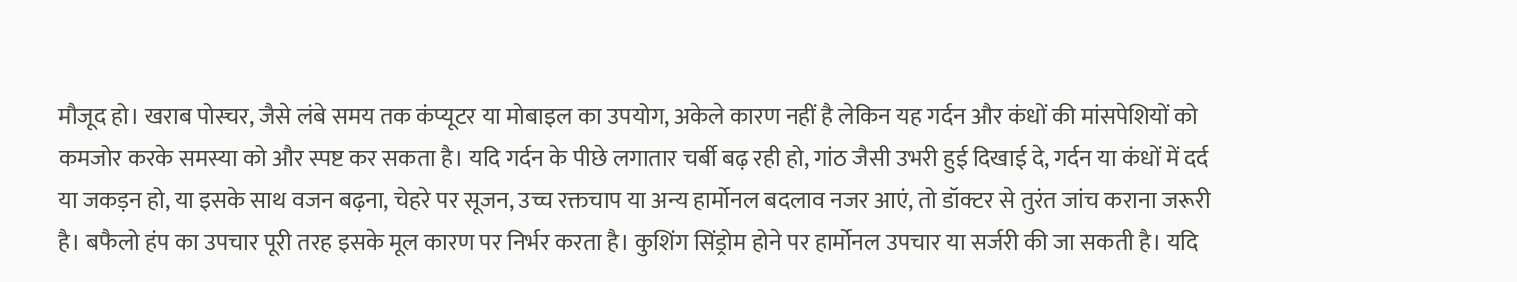मौजूद हो। खराब पोस्चर, जैसे लंबे समय तक कंप्यूटर या मोबाइल का उपयोग, अकेले कारण नहीं है लेकिन यह गर्दन और कंधों की मांसपेशियों को कमजोर करके समस्या को और स्पष्ट कर सकता है। यदि गर्दन के पीछे लगातार चर्बी बढ़ रही हो, गांठ जैसी उभरी हुई दिखाई दे, गर्दन या कंधों में दर्द या जकड़न हो, या इसके साथ वजन बढ़ना, चेहरे पर सूजन, उच्च रक्तचाप या अन्य हार्मोनल बदलाव नजर आएं, तो डॉक्टर से तुरंत जांच कराना जरूरी है। बफैलो हंप का उपचार पूरी तरह इसके मूल कारण पर निर्भर करता है। कुशिंग सिंड्रोम होने पर हार्मोनल उपचार या सर्जरी की जा सकती है। यदि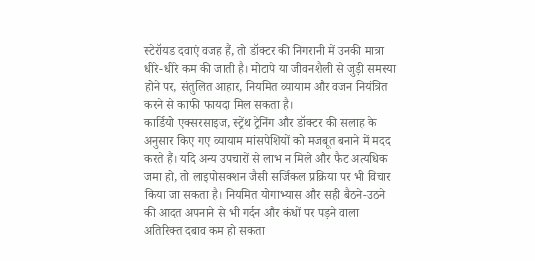स्टेरॉयड दवाएं वजह हैं, तो डॉक्टर की निगरानी में उनकी मात्रा धीरे-धीरे कम की जाती है। मोटापे या जीवनशैली से जुड़ी समस्या होने पर, संतुलित आहार, नियमित व्यायाम और वजन नियंत्रित करने से काफी फायदा मिल सकता है।
कार्डियो एक्सरसाइज, स्ट्रेंथ ट्रेनिंग और डॉक्टर की सलाह के अनुसार किए गए व्यायाम मांसपेशियों को मजबूत बनाने में मदद करते हैं। यदि अन्य उपचारों से लाभ न मिले और फैट अत्यधिक जमा हो, तो लाइपोसक्शन जैसी सर्जिकल प्रक्रिया पर भी विचार किया जा सकता है। नियमित योगाभ्यास और सही बैठने-उठने की आदत अपनाने से भी गर्दन और कंधों पर पड़ने वाला अतिरिक्त दबाव कम हो सकता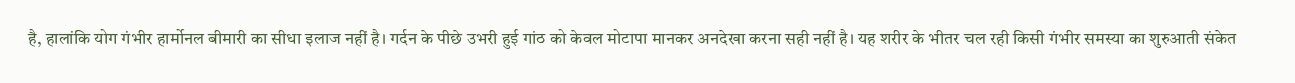है, हालांकि योग गंभीर हार्मोनल बीमारी का सीधा इलाज नहीं है। गर्दन के पीछे उभरी हुई गांठ को केवल मोटापा मानकर अनदेखा करना सही नहीं है। यह शरीर के भीतर चल रही किसी गंभीर समस्या का शुरुआती संकेत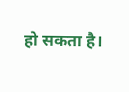हो सकता है।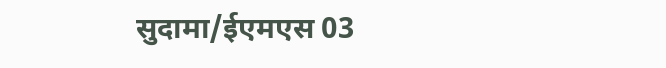सुदामा/ईएमएस 03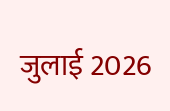जुलाई 2026